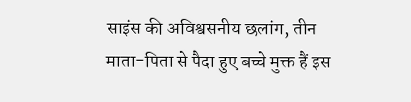साइंस की अविश्वसनीय छलांग, तीन माता-पिता से पैदा हुए बच्चे मुक्त हैं इस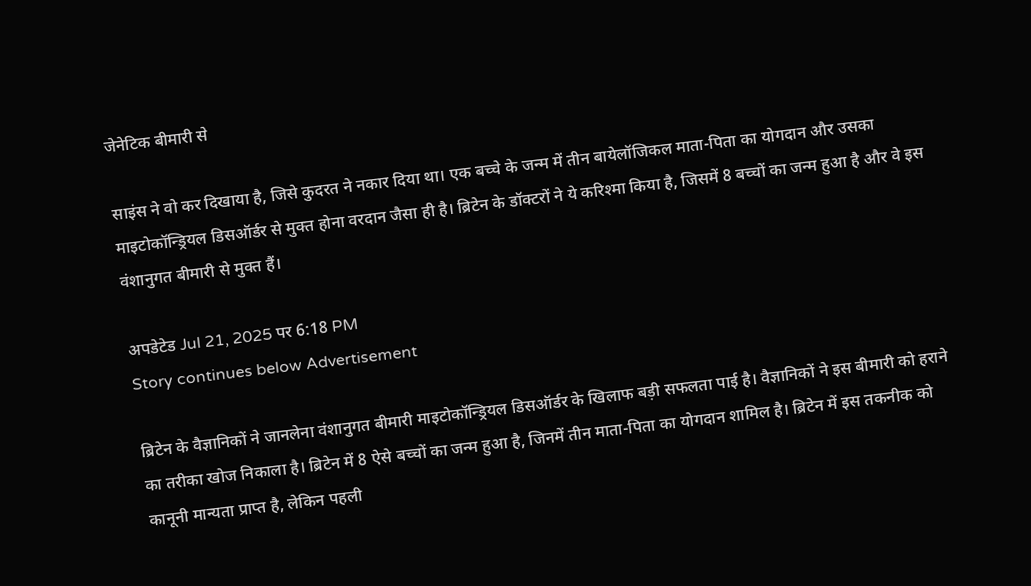जेनेटिक बीमारी से

साइंस ने वो कर दिखाया है, जिसे कुदरत ने नकार दिया था। एक बच्चे के जन्म में तीन बायेलॉजिकल माता-पिता का योगदान और उसका माइटोकॉन्ड्रियल डिसऑर्डर से मुक्त होना वरदान जैसा ही है। ब्रिटेन के डॉक्टरों ने ये करिश्मा किया है, जिसमें 8 बच्चों का जन्म हुआ है और वे इस वंशानुगत बीमारी से मुक्त हैं।

अपडेटेड Jul 21, 2025 पर 6:18 PM
Story continues below Advertisement

ब्रिटेन के वैज्ञानिकों ने जानलेना वंशानुगत बीमारी माइटोकॉन्ड्रियल डिसऑर्डर के खिलाफ बड़ी सफलता पाई है। वैज्ञानिकों ने इस बीमारी को हराने का तरीका खोज निकाला है। ब्रिटेन में 8 ऐसे बच्चों का जन्म हुआ है, जिनमें तीन माता-पिता का योगदान शामिल है। ब्रिटेन में इस तकनीक को कानूनी मान्यता प्राप्त है, लेकिन पहली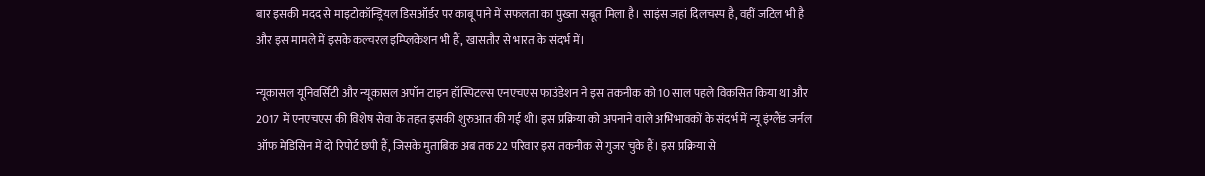बार इसकी मदद से माइटोकॉन्ड्रियल डिसऑर्डर पर काबू पाने में सफलता का पुख्ता सबूत मिला है। साइंस जहां दिलचस्प है, वहीं जटिल भी है और इस मामले में इसके कल्चरल इम्प्लिकेशन भी हैं, खासतौर से भारत के संदर्भ में।

न्यूकासल यूनिवर्सिटी और न्यूकासल अपॉन टाइन हॉस्पिटल्स एनएचएस फाउंडेशन ने इस तकनीक को 10 साल पहले विकसित किया था और 2017 में एनएचएस की विशेष सेवा के तहत इसकी शुरुआत की गई थी। इस प्रक्रिया को अपनाने वाले अभिभावकों के संदर्भ में न्यू इंग्लैंड जर्नल ऑफ मेडिसिन में दो रिपोर्ट छपी हैं, जिसके मुताबिक अब तक 22 परिवार इस तकनीक से गुजर चुके हैं। इस प्रक्रिया से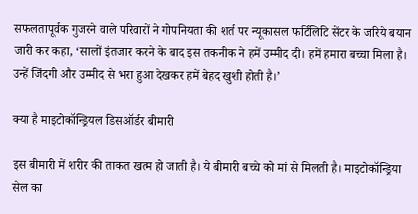सफलतापूर्वक गुजरने वाले परिवारों ने गोपनियता की शर्त पर न्यूकासल फर्टिलिटि सेंटर के जरिये बयान जारी कर कहा, ‘सालों इंतजार करने के बाद इस तकनीक ने हमें उम्मीद दी। हमें हमारा बच्चा मिला है। उन्हें जिंदगी और उम्मीद से भरा हुआ देखकर हमें बेहद खुशी होती है।’

क्या है माइटोकॉन्ड्रियल डिसऑर्डर बीमारी

इस बीमारी में शरीर की ताकत खत्म हो जाती है। ये बीमारी बच्चे को मां से मिलती है। माइटोकॉन्ड्रिया सेल का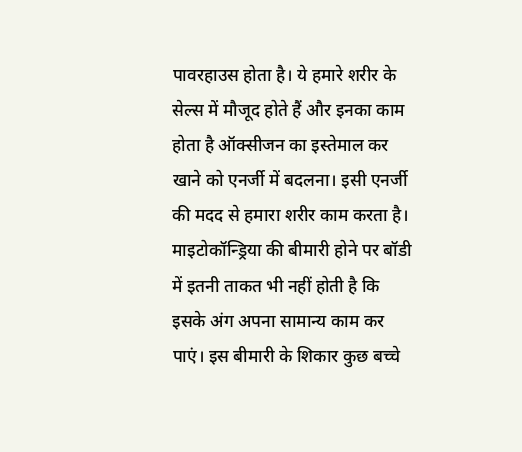पावरहाउस होता है। ये हमारे शरीर के सेल्स में मौजूद होते हैं और इनका काम होता है ऑक्सीजन का इस्तेमाल कर खाने को एनर्जी में बदलना। इसी एनर्जी की मदद से हमारा शरीर काम करता है। माइटोकॉन्ड्रिया की बीमारी होने पर बॉडी में इतनी ताकत भी नहीं होती है कि इसके अंग अपना सामान्य काम कर पाएं। इस बीमारी के शिकार कुछ बच्चे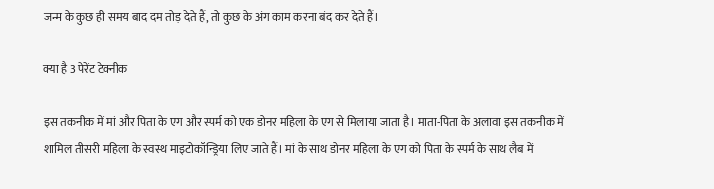जन्म के कुछ ही समय बाद दम तोड़ देते हैं, तो कुछ के अंग काम करना बंद कर देते हैं।

क्या है 3 पेरेंट टेक्नीक

इस तकनीक में मां और पिता के एग और स्पर्म को एक डोनर महिला के एग से मिलाया जाता है। माता-पिता के अलावा इस तकनीक में शामिल तीसरी महिला के स्वस्थ माइटोकॉन्ड्रिया लिए जाते हैं। मां के साथ डोनर महिला के एग को पिता के स्पर्म के साथ लैब में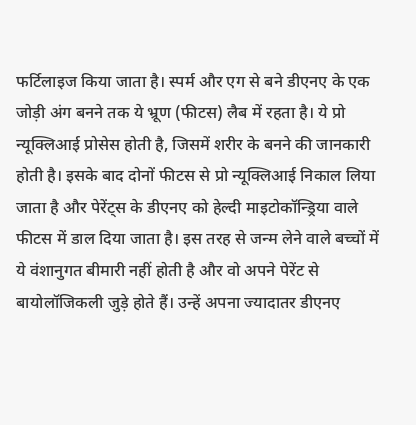फर्टिलाइज किया जाता है। स्पर्म और एग से बने डीएनए के एक जोड़ी अंग बनने तक ये भ्रूण (फीटस) लैब में रहता है। ये प्रो न्यूक्लिआई प्रोसेस होती है, जिसमें शरीर के बनने की जानकारी होती है। इसके बाद दोनों फीटस से प्रो न्यूक्लिआई निकाल लिया जाता है और पेरेंट्स के डीएनए को हेल्दी माइटोकॉन्ड्रिया वाले फीटस में डाल दिया जाता है। इस तरह से जन्म लेने वाले बच्चों में ये वंशानुगत बीमारी नहीं होती है और वो अपने पेरेंट से बायोलॉजिकली जुड़े होते हैं। उन्हें अपना ज्यादातर डीएनए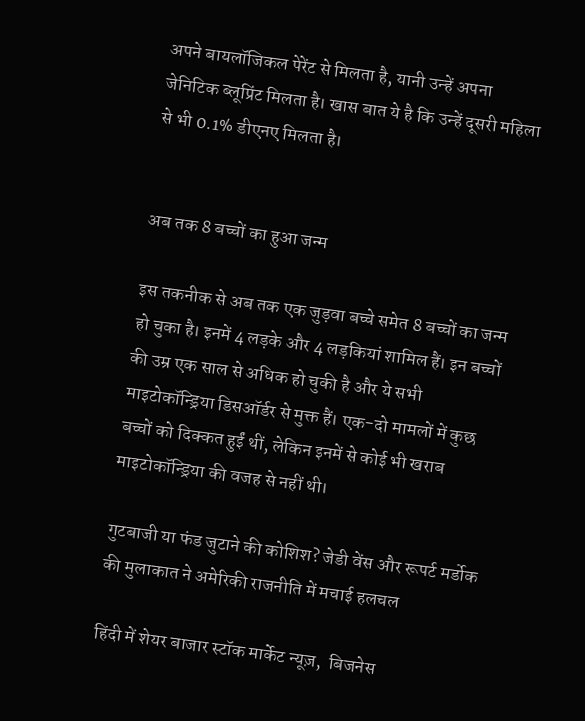अपने बायलॉजिकल पेरेंट से मिलता है, यानी उन्हें अपना जेनिटिक ब्लूप्रिंट मिलता है। खास बात ये है कि उन्हें दूसरी महिला से भी 0.1% डीएनए मिलता है।


अब तक 8 बच्चों का हुआ जन्म

इस तकनीक से अब तक एक जुड़वा बच्चे समेत 8 बच्चों का जन्म हो चुका है। इनमें 4 लड़के और 4 लड़कियां शामिल हैं। इन बच्चों की उम्र एक साल से अधिक हो चुकी है और ये सभी माइटोकॉन्ड्रिया डिसऑर्डर से मुक्त हैं। एक-दो मामलों में कुछ बच्चों को दिक्कत हुईं थीं, लेकिन इनमें से कोई भी खराब माइटोकॉन्ड्रिया की वजह से नहीं थी।

गुटबाजी या फंड जुटाने की कोशिश? जेडी वेंस और रूपर्ट मर्डोक की मुलाकात ने अमेरिकी राजनीति में मचाई हलचल

हिंदी में शेयर बाजार स्टॉक मार्केट न्यूज़,  बिजनेस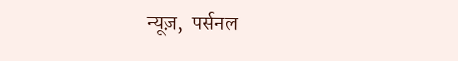न्यूज़,  पर्सनल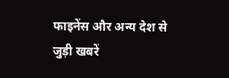फाइनेंस और अन्य देश से जुड़ी खबरें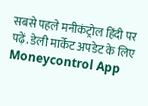सबसे पहले मनीकंट्रोल हिंदी पर पढ़ें. डेली मार्केट अपडेट के लिए Moneycontrol App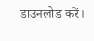डाउनलोड करें।